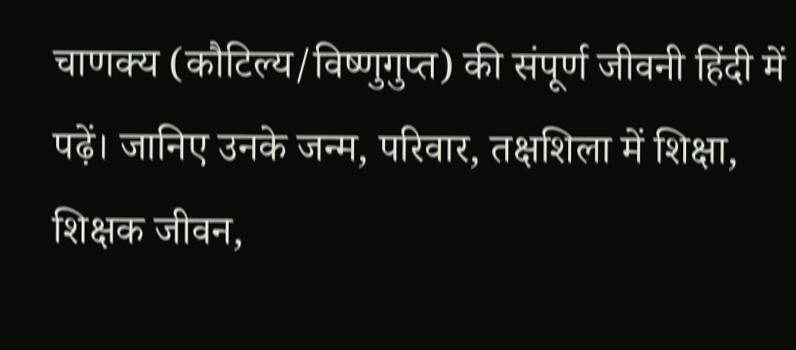चाणक्य (कौटिल्य/विष्णुगुप्त) की संपूर्ण जीवनी हिंदी में पढ़ें। जानिए उनके जन्म, परिवार, तक्षशिला में शिक्षा, शिक्षक जीवन,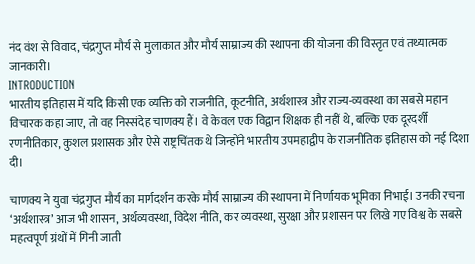नंद वंश से विवाद, चंद्रगुप्त मौर्य से मुलाकात और मौर्य साम्राज्य की स्थापना की योजना की विस्तृत एवं तथ्यात्मक जानकारी।
INTRODUCTION
भारतीय इतिहास में यदि किसी एक व्यक्ति को राजनीति, कूटनीति, अर्थशास्त्र और राज्य-व्यवस्था का सबसे महान विचारक कहा जाए, तो वह निस्संदेह चाणक्य हैं। वे केवल एक विद्वान शिक्षक ही नहीं थे, बल्कि एक दूरदर्शी रणनीतिकार, कुशल प्रशासक और ऐसे राष्ट्रचिंतक थे जिन्होंने भारतीय उपमहाद्वीप के राजनीतिक इतिहास को नई दिशा दी।

चाणक्य ने युवा चंद्रगुप्त मौर्य का मार्गदर्शन करके मौर्य साम्राज्य की स्थापना में निर्णायक भूमिका निभाई। उनकी रचना ‘अर्थशास्त्र’ आज भी शासन, अर्थव्यवस्था, विदेश नीति, कर व्यवस्था, सुरक्षा और प्रशासन पर लिखे गए विश्व के सबसे महत्वपूर्ण ग्रंथों में गिनी जाती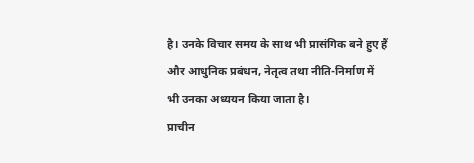है। उनके विचार समय के साथ भी प्रासंगिक बने हुए हैं और आधुनिक प्रबंधन, नेतृत्व तथा नीति-निर्माण में भी उनका अध्ययन किया जाता है।
प्राचीन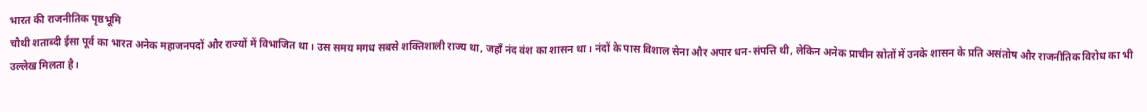भारत की राजनीतिक पृष्ठभूमि
चौथी शताब्दी ईसा पूर्व का भारत अनेक महाजनपदों और राज्यों में विभाजित था। उस समय मगध सबसे शक्तिशाली राज्य था, जहाँ नंद वंश का शासन था। नंदों के पास विशाल सेना और अपार धन-संपत्ति थी, लेकिन अनेक प्राचीन स्रोतों में उनके शासन के प्रति असंतोष और राजनीतिक विरोध का भी उल्लेख मिलता है।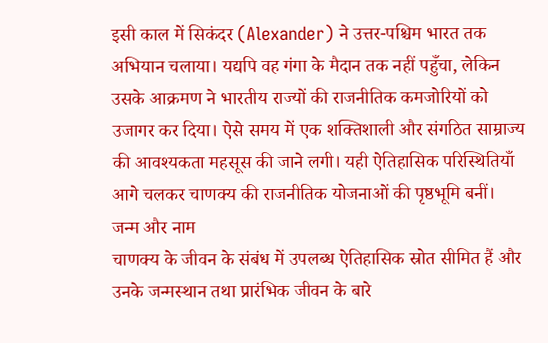इसी काल में सिकंदर (Alexander) ने उत्तर-पश्चिम भारत तक अभियान चलाया। यद्यपि वह गंगा के मैदान तक नहीं पहुँचा, लेकिन उसके आक्रमण ने भारतीय राज्यों की राजनीतिक कमजोरियों को उजागर कर दिया। ऐसे समय में एक शक्तिशाली और संगठित साम्राज्य की आवश्यकता महसूस की जाने लगी। यही ऐतिहासिक परिस्थितियाँ आगे चलकर चाणक्य की राजनीतिक योजनाओं की पृष्ठभूमि बनीं।
जन्म और नाम
चाणक्य के जीवन के संबंध में उपलब्ध ऐतिहासिक स्रोत सीमित हैं और उनके जन्मस्थान तथा प्रारंभिक जीवन के बारे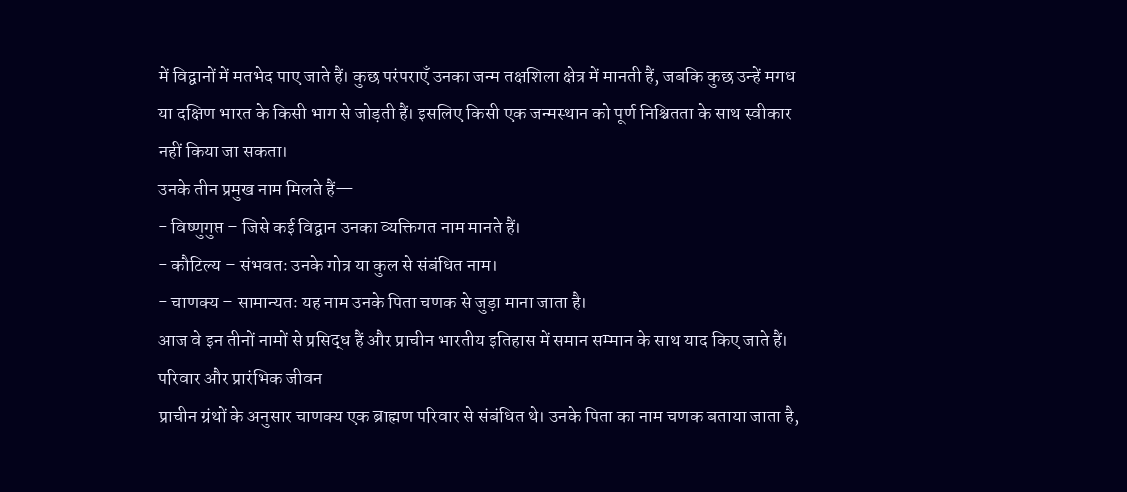में विद्वानों में मतभेद पाए जाते हैं। कुछ परंपराएँ उनका जन्म तक्षशिला क्षेत्र में मानती हैं, जबकि कुछ उन्हें मगध या दक्षिण भारत के किसी भाग से जोड़ती हैं। इसलिए किसी एक जन्मस्थान को पूर्ण निश्चितता के साथ स्वीकार नहीं किया जा सकता।
उनके तीन प्रमुख नाम मिलते हैं—
- विष्णुगुप्त – जिसे कई विद्वान उनका व्यक्तिगत नाम मानते हैं।
- कौटिल्य – संभवतः उनके गोत्र या कुल से संबंधित नाम।
- चाणक्य – सामान्यतः यह नाम उनके पिता चणक से जुड़ा माना जाता है।
आज वे इन तीनों नामों से प्रसिद्ध हैं और प्राचीन भारतीय इतिहास में समान सम्मान के साथ याद किए जाते हैं।
परिवार और प्रारंभिक जीवन
प्राचीन ग्रंथों के अनुसार चाणक्य एक ब्राह्मण परिवार से संबंधित थे। उनके पिता का नाम चणक बताया जाता है,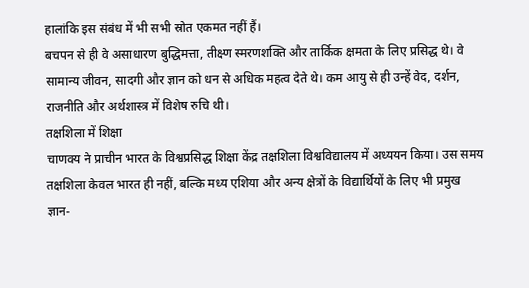हालांकि इस संबंध में भी सभी स्रोत एकमत नहीं हैं।
बचपन से ही वे असाधारण बुद्धिमत्ता, तीक्ष्ण स्मरणशक्ति और तार्किक क्षमता के लिए प्रसिद्ध थे। वे सामान्य जीवन, सादगी और ज्ञान को धन से अधिक महत्व देते थे। कम आयु से ही उन्हें वेद, दर्शन, राजनीति और अर्थशास्त्र में विशेष रुचि थी।
तक्षशिला में शिक्षा
चाणक्य ने प्राचीन भारत के विश्वप्रसिद्ध शिक्षा केंद्र तक्षशिला विश्वविद्यालय में अध्ययन किया। उस समय तक्षशिला केवल भारत ही नहीं, बल्कि मध्य एशिया और अन्य क्षेत्रों के विद्यार्थियों के लिए भी प्रमुख ज्ञान-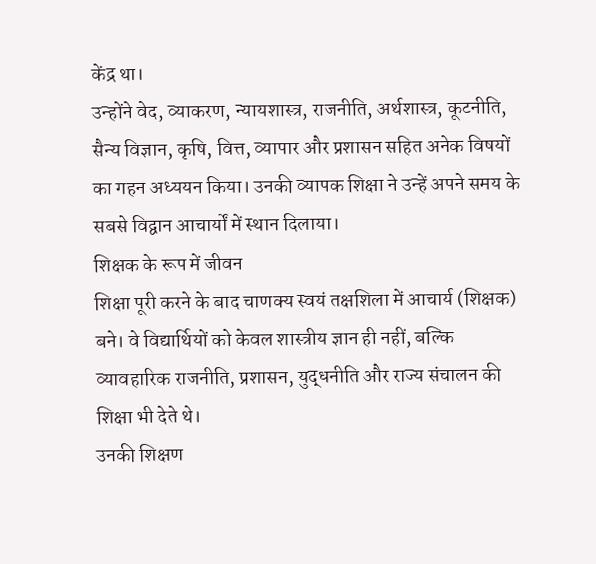केंद्र था।
उन्होंने वेद, व्याकरण, न्यायशास्त्र, राजनीति, अर्थशास्त्र, कूटनीति, सैन्य विज्ञान, कृषि, वित्त, व्यापार और प्रशासन सहित अनेक विषयों का गहन अध्ययन किया। उनकी व्यापक शिक्षा ने उन्हें अपने समय के सबसे विद्वान आचार्यों में स्थान दिलाया।
शिक्षक के रूप में जीवन
शिक्षा पूरी करने के बाद चाणक्य स्वयं तक्षशिला में आचार्य (शिक्षक) बने। वे विद्यार्थियों को केवल शास्त्रीय ज्ञान ही नहीं, बल्कि व्यावहारिक राजनीति, प्रशासन, युद्धनीति और राज्य संचालन की शिक्षा भी देते थे।
उनकी शिक्षण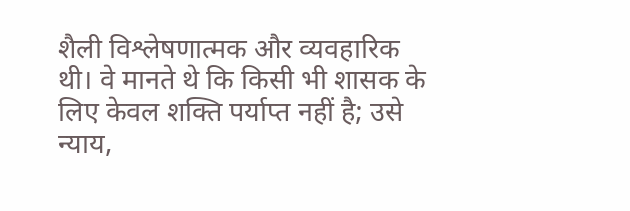शैली विश्लेषणात्मक और व्यवहारिक थी। वे मानते थे कि किसी भी शासक के लिए केवल शक्ति पर्याप्त नहीं है; उसे न्याय,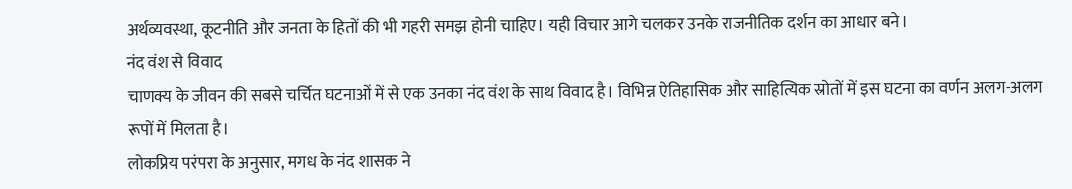अर्थव्यवस्था, कूटनीति और जनता के हितों की भी गहरी समझ होनी चाहिए। यही विचार आगे चलकर उनके राजनीतिक दर्शन का आधार बने।
नंद वंश से विवाद
चाणक्य के जीवन की सबसे चर्चित घटनाओं में से एक उनका नंद वंश के साथ विवाद है। विभिन्न ऐतिहासिक और साहित्यिक स्रोतों में इस घटना का वर्णन अलग-अलग रूपों में मिलता है।
लोकप्रिय परंपरा के अनुसार, मगध के नंद शासक ने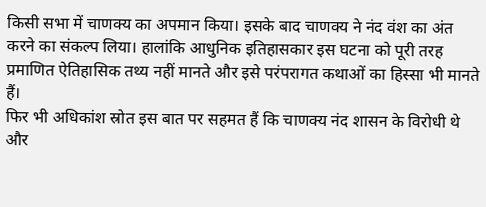किसी सभा में चाणक्य का अपमान किया। इसके बाद चाणक्य ने नंद वंश का अंत करने का संकल्प लिया। हालांकि आधुनिक इतिहासकार इस घटना को पूरी तरह प्रमाणित ऐतिहासिक तथ्य नहीं मानते और इसे परंपरागत कथाओं का हिस्सा भी मानते हैं।
फिर भी अधिकांश स्रोत इस बात पर सहमत हैं कि चाणक्य नंद शासन के विरोधी थे और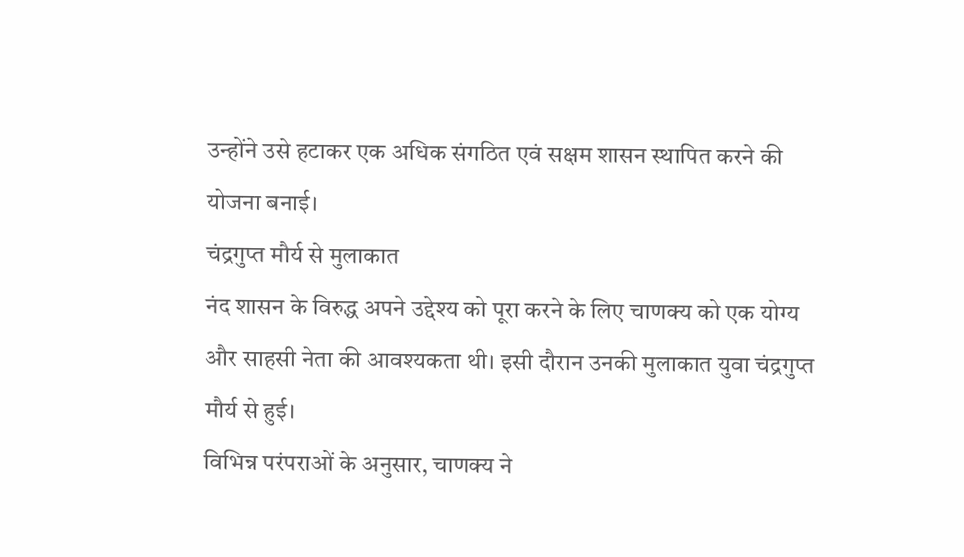उन्होंने उसे हटाकर एक अधिक संगठित एवं सक्षम शासन स्थापित करने की योजना बनाई।
चंद्रगुप्त मौर्य से मुलाकात
नंद शासन के विरुद्ध अपने उद्देश्य को पूरा करने के लिए चाणक्य को एक योग्य और साहसी नेता की आवश्यकता थी। इसी दौरान उनकी मुलाकात युवा चंद्रगुप्त मौर्य से हुई।
विभिन्न परंपराओं के अनुसार, चाणक्य ने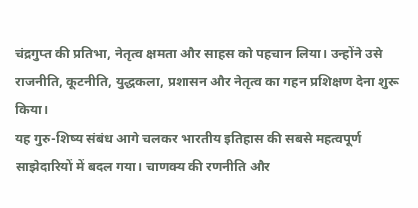चंद्रगुप्त की प्रतिभा, नेतृत्व क्षमता और साहस को पहचान लिया। उन्होंने उसे राजनीति, कूटनीति, युद्धकला, प्रशासन और नेतृत्व का गहन प्रशिक्षण देना शुरू किया।
यह गुरु-शिष्य संबंध आगे चलकर भारतीय इतिहास की सबसे महत्वपूर्ण साझेदारियों में बदल गया। चाणक्य की रणनीति और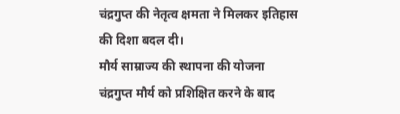चंद्रगुप्त की नेतृत्व क्षमता ने मिलकर इतिहास की दिशा बदल दी।
मौर्य साम्राज्य की स्थापना की योजना
चंद्रगुप्त मौर्य को प्रशिक्षित करने के बाद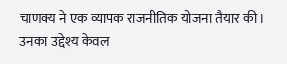चाणक्य ने एक व्यापक राजनीतिक योजना तैयार की। उनका उद्देश्य केवल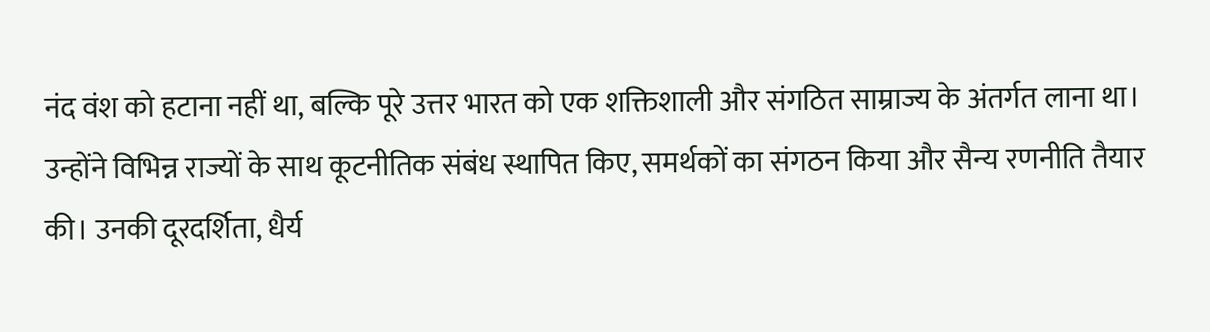नंद वंश को हटाना नहीं था, बल्कि पूरे उत्तर भारत को एक शक्तिशाली और संगठित साम्राज्य के अंतर्गत लाना था।
उन्होंने विभिन्न राज्यों के साथ कूटनीतिक संबंध स्थापित किए, समर्थकों का संगठन किया और सैन्य रणनीति तैयार की। उनकी दूरदर्शिता, धैर्य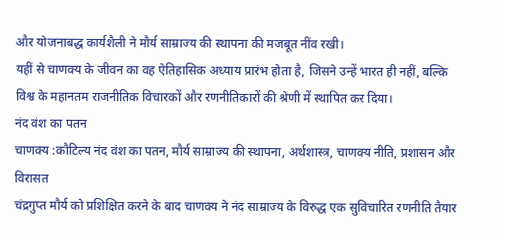और योजनाबद्ध कार्यशैली ने मौर्य साम्राज्य की स्थापना की मजबूत नींव रखी।
यहीं से चाणक्य के जीवन का वह ऐतिहासिक अध्याय प्रारंभ होता है, जिसने उन्हें भारत ही नहीं, बल्कि विश्व के महानतम राजनीतिक विचारकों और रणनीतिकारों की श्रेणी में स्थापित कर दिया।
नंद वंश का पतन
चाणक्य :कौटिल्य नंद वंश का पतन, मौर्य साम्राज्य की स्थापना, अर्थशास्त्र, चाणक्य नीति, प्रशासन और विरासत
चंद्रगुप्त मौर्य को प्रशिक्षित करने के बाद चाणक्य ने नंद साम्राज्य के विरुद्ध एक सुविचारित रणनीति तैयार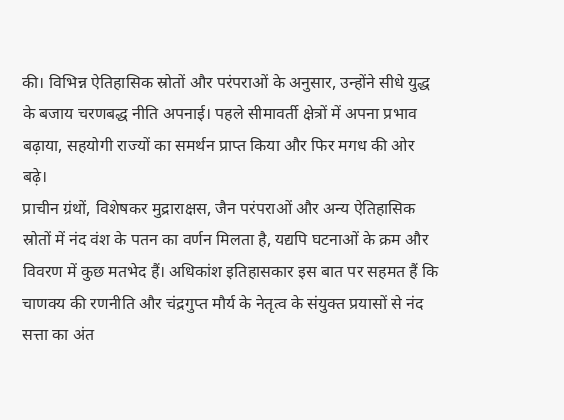की। विभिन्न ऐतिहासिक स्रोतों और परंपराओं के अनुसार, उन्होंने सीधे युद्ध के बजाय चरणबद्ध नीति अपनाई। पहले सीमावर्ती क्षेत्रों में अपना प्रभाव बढ़ाया, सहयोगी राज्यों का समर्थन प्राप्त किया और फिर मगध की ओर बढ़े।
प्राचीन ग्रंथों, विशेषकर मुद्राराक्षस, जैन परंपराओं और अन्य ऐतिहासिक स्रोतों में नंद वंश के पतन का वर्णन मिलता है, यद्यपि घटनाओं के क्रम और विवरण में कुछ मतभेद हैं। अधिकांश इतिहासकार इस बात पर सहमत हैं कि चाणक्य की रणनीति और चंद्रगुप्त मौर्य के नेतृत्व के संयुक्त प्रयासों से नंद सत्ता का अंत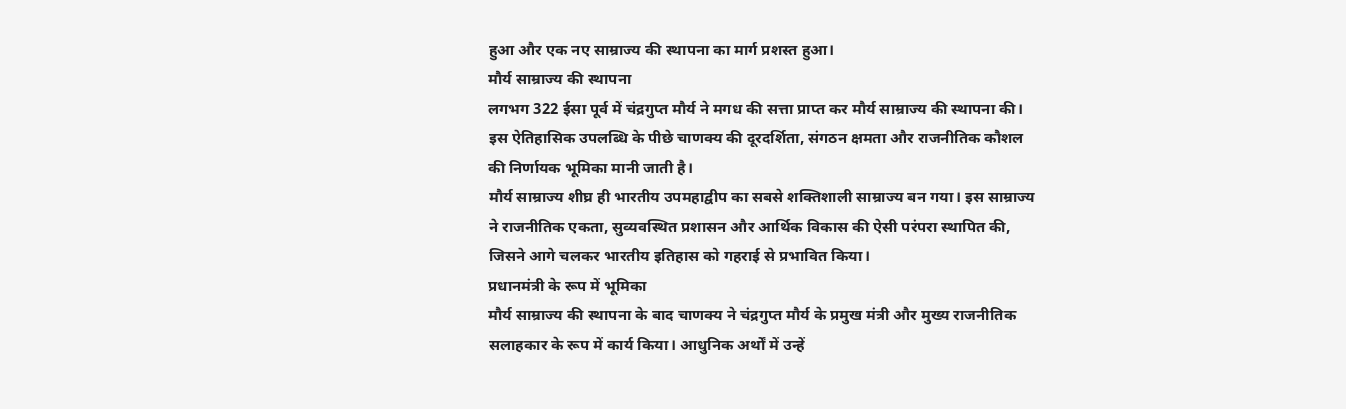हुआ और एक नए साम्राज्य की स्थापना का मार्ग प्रशस्त हुआ।
मौर्य साम्राज्य की स्थापना
लगभग 322 ईसा पूर्व में चंद्रगुप्त मौर्य ने मगध की सत्ता प्राप्त कर मौर्य साम्राज्य की स्थापना की। इस ऐतिहासिक उपलब्धि के पीछे चाणक्य की दूरदर्शिता, संगठन क्षमता और राजनीतिक कौशल की निर्णायक भूमिका मानी जाती है।
मौर्य साम्राज्य शीघ्र ही भारतीय उपमहाद्वीप का सबसे शक्तिशाली साम्राज्य बन गया। इस साम्राज्य ने राजनीतिक एकता, सुव्यवस्थित प्रशासन और आर्थिक विकास की ऐसी परंपरा स्थापित की, जिसने आगे चलकर भारतीय इतिहास को गहराई से प्रभावित किया।
प्रधानमंत्री के रूप में भूमिका
मौर्य साम्राज्य की स्थापना के बाद चाणक्य ने चंद्रगुप्त मौर्य के प्रमुख मंत्री और मुख्य राजनीतिक सलाहकार के रूप में कार्य किया। आधुनिक अर्थों में उन्हें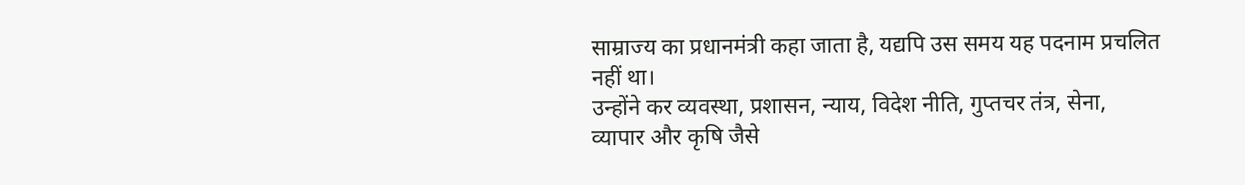साम्राज्य का प्रधानमंत्री कहा जाता है, यद्यपि उस समय यह पदनाम प्रचलित नहीं था।
उन्होंने कर व्यवस्था, प्रशासन, न्याय, विदेश नीति, गुप्तचर तंत्र, सेना, व्यापार और कृषि जैसे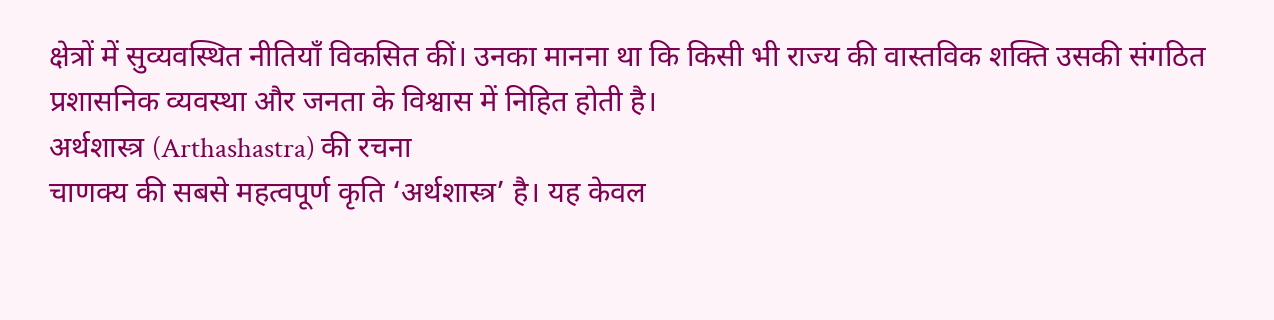क्षेत्रों में सुव्यवस्थित नीतियाँ विकसित कीं। उनका मानना था कि किसी भी राज्य की वास्तविक शक्ति उसकी संगठित प्रशासनिक व्यवस्था और जनता के विश्वास में निहित होती है।
अर्थशास्त्र (Arthashastra) की रचना
चाणक्य की सबसे महत्वपूर्ण कृति ‘अर्थशास्त्र’ है। यह केवल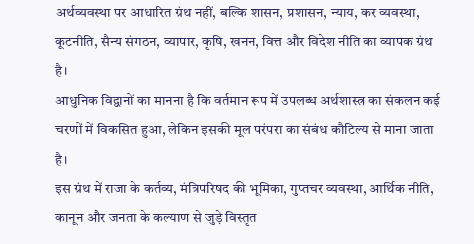अर्थव्यवस्था पर आधारित ग्रंथ नहीं, बल्कि शासन, प्रशासन, न्याय, कर व्यवस्था, कूटनीति, सैन्य संगठन, व्यापार, कृषि, खनन, वित्त और विदेश नीति का व्यापक ग्रंथ है।
आधुनिक विद्वानों का मानना है कि वर्तमान रूप में उपलब्ध अर्थशास्त्र का संकलन कई चरणों में विकसित हुआ, लेकिन इसकी मूल परंपरा का संबंध कौटिल्य से माना जाता है।
इस ग्रंथ में राजा के कर्तव्य, मंत्रिपरिषद की भूमिका, गुप्तचर व्यवस्था, आर्थिक नीति, कानून और जनता के कल्याण से जुड़े विस्तृत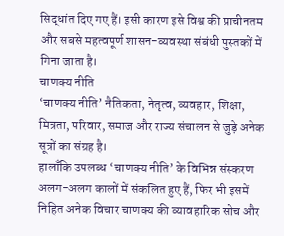सिद्धांत दिए गए हैं। इसी कारण इसे विश्व की प्राचीनतम और सबसे महत्वपूर्ण शासन-व्यवस्था संबंधी पुस्तकों में गिना जाता है।
चाणक्य नीति
‘चाणक्य नीति’ नैतिकता, नेतृत्व, व्यवहार, शिक्षा, मित्रता, परिवार, समाज और राज्य संचालन से जुड़े अनेक सूत्रों का संग्रह है।
हालाँकि उपलब्ध ‘चाणक्य नीति’ के विभिन्न संस्करण अलग-अलग कालों में संकलित हुए हैं, फिर भी इसमें निहित अनेक विचार चाणक्य की व्यावहारिक सोच और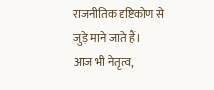राजनीतिक दृष्टिकोण से जुड़े माने जाते हैं।
आज भी नेतृत्व,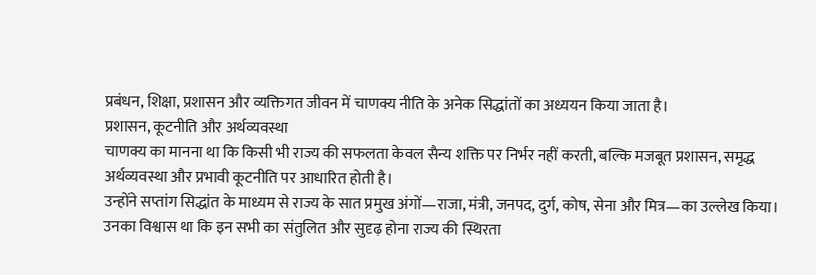प्रबंधन, शिक्षा, प्रशासन और व्यक्तिगत जीवन में चाणक्य नीति के अनेक सिद्धांतों का अध्ययन किया जाता है।
प्रशासन, कूटनीति और अर्थव्यवस्था
चाणक्य का मानना था कि किसी भी राज्य की सफलता केवल सैन्य शक्ति पर निर्भर नहीं करती, बल्कि मजबूत प्रशासन, समृद्ध अर्थव्यवस्था और प्रभावी कूटनीति पर आधारित होती है।
उन्होंने सप्तांग सिद्धांत के माध्यम से राज्य के सात प्रमुख अंगों—राजा, मंत्री, जनपद, दुर्ग, कोष, सेना और मित्र—का उल्लेख किया। उनका विश्वास था कि इन सभी का संतुलित और सुदृढ़ होना राज्य की स्थिरता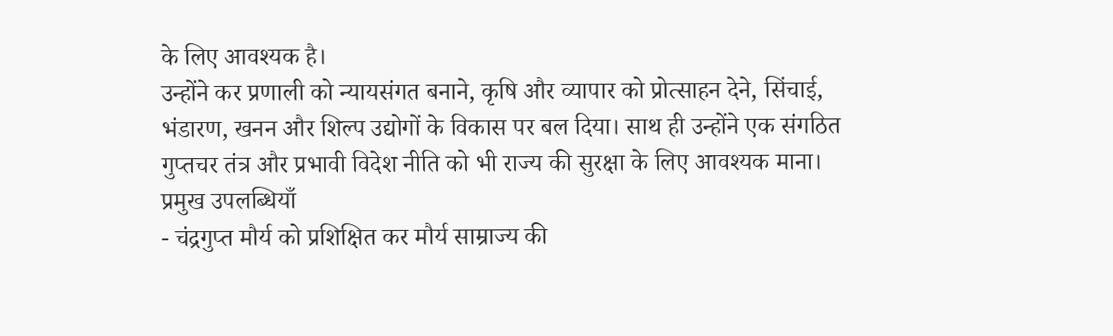के लिए आवश्यक है।
उन्होंने कर प्रणाली को न्यायसंगत बनाने, कृषि और व्यापार को प्रोत्साहन देने, सिंचाई, भंडारण, खनन और शिल्प उद्योगों के विकास पर बल दिया। साथ ही उन्होंने एक संगठित गुप्तचर तंत्र और प्रभावी विदेश नीति को भी राज्य की सुरक्षा के लिए आवश्यक माना।
प्रमुख उपलब्धियाँ
- चंद्रगुप्त मौर्य को प्रशिक्षित कर मौर्य साम्राज्य की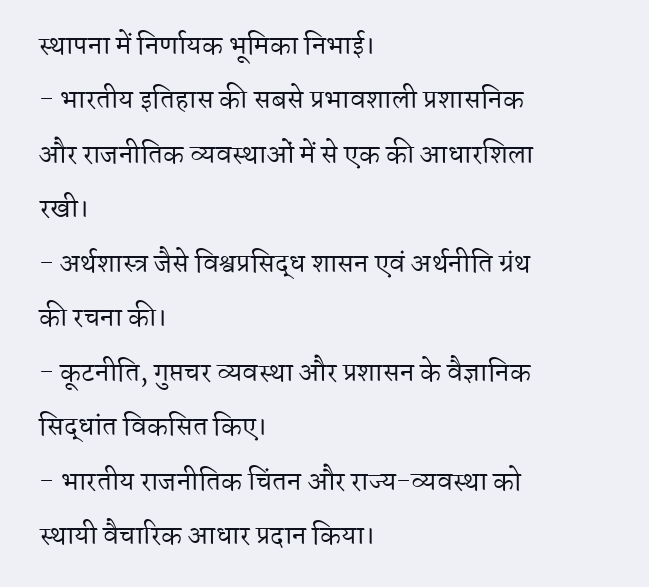स्थापना में निर्णायक भूमिका निभाई।
- भारतीय इतिहास की सबसे प्रभावशाली प्रशासनिक और राजनीतिक व्यवस्थाओं में से एक की आधारशिला रखी।
- अर्थशास्त्र जैसे विश्वप्रसिद्ध शासन एवं अर्थनीति ग्रंथ की रचना की।
- कूटनीति, गुप्तचर व्यवस्था और प्रशासन के वैज्ञानिक सिद्धांत विकसित किए।
- भारतीय राजनीतिक चिंतन और राज्य-व्यवस्था को स्थायी वैचारिक आधार प्रदान किया।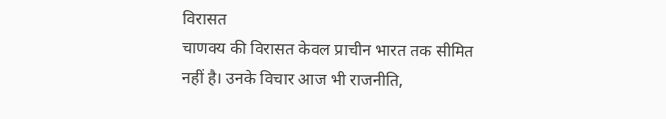विरासत
चाणक्य की विरासत केवल प्राचीन भारत तक सीमित नहीं है। उनके विचार आज भी राजनीति,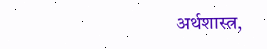अर्थशास्त्र,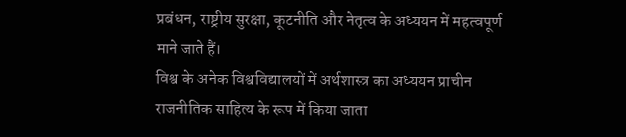प्रबंधन, राष्ट्रीय सुरक्षा, कूटनीति और नेतृत्व के अध्ययन में महत्वपूर्ण माने जाते हैं।
विश्व के अनेक विश्वविद्यालयों में अर्थशास्त्र का अध्ययन प्राचीन राजनीतिक साहित्य के रूप में किया जाता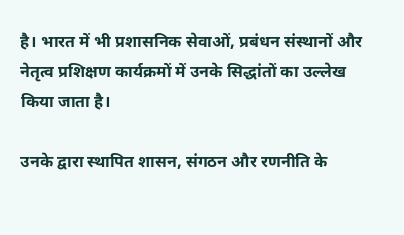है। भारत में भी प्रशासनिक सेवाओं, प्रबंधन संस्थानों और नेतृत्व प्रशिक्षण कार्यक्रमों में उनके सिद्धांतों का उल्लेख किया जाता है।

उनके द्वारा स्थापित शासन, संगठन और रणनीति के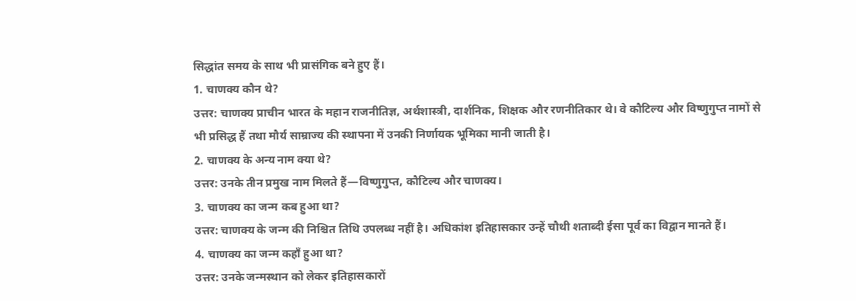सिद्धांत समय के साथ भी प्रासंगिक बने हुए हैं।
1. चाणक्य कौन थे?
उत्तर: चाणक्य प्राचीन भारत के महान राजनीतिज्ञ, अर्थशास्त्री, दार्शनिक, शिक्षक और रणनीतिकार थे। वे कौटिल्य और विष्णुगुप्त नामों से भी प्रसिद्ध हैं तथा मौर्य साम्राज्य की स्थापना में उनकी निर्णायक भूमिका मानी जाती है।
2. चाणक्य के अन्य नाम क्या थे?
उत्तर: उनके तीन प्रमुख नाम मिलते हैं—विष्णुगुप्त, कौटिल्य और चाणक्य।
3. चाणक्य का जन्म कब हुआ था?
उत्तर: चाणक्य के जन्म की निश्चित तिथि उपलब्ध नहीं है। अधिकांश इतिहासकार उन्हें चौथी शताब्दी ईसा पूर्व का विद्वान मानते हैं।
4. चाणक्य का जन्म कहाँ हुआ था?
उत्तर: उनके जन्मस्थान को लेकर इतिहासकारों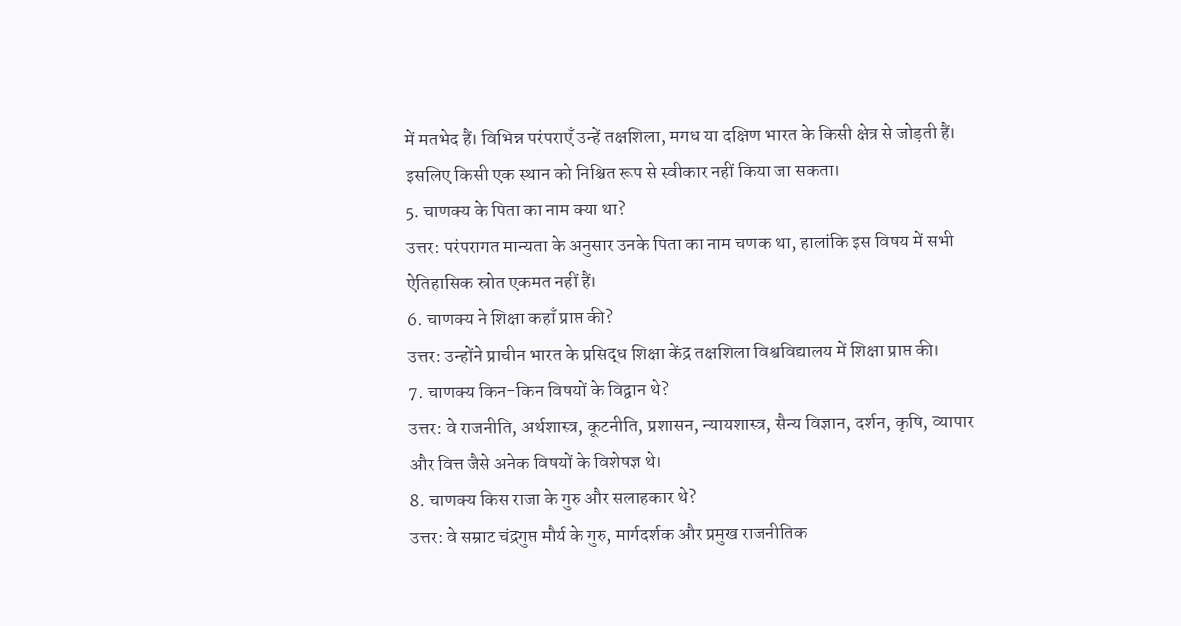में मतभेद हैं। विभिन्न परंपराएँ उन्हें तक्षशिला, मगध या दक्षिण भारत के किसी क्षेत्र से जोड़ती हैं। इसलिए किसी एक स्थान को निश्चित रूप से स्वीकार नहीं किया जा सकता।
5. चाणक्य के पिता का नाम क्या था?
उत्तर: परंपरागत मान्यता के अनुसार उनके पिता का नाम चणक था, हालांकि इस विषय में सभी ऐतिहासिक स्रोत एकमत नहीं हैं।
6. चाणक्य ने शिक्षा कहाँ प्राप्त की?
उत्तर: उन्होंने प्राचीन भारत के प्रसिद्ध शिक्षा केंद्र तक्षशिला विश्वविद्यालय में शिक्षा प्राप्त की।
7. चाणक्य किन-किन विषयों के विद्वान थे?
उत्तर: वे राजनीति, अर्थशास्त्र, कूटनीति, प्रशासन, न्यायशास्त्र, सैन्य विज्ञान, दर्शन, कृषि, व्यापार और वित्त जैसे अनेक विषयों के विशेषज्ञ थे।
8. चाणक्य किस राजा के गुरु और सलाहकार थे?
उत्तर: वे सम्राट चंद्रगुप्त मौर्य के गुरु, मार्गदर्शक और प्रमुख राजनीतिक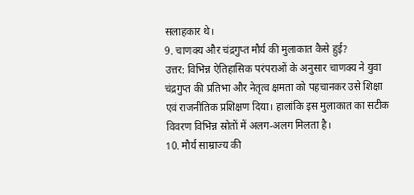सलाहकार थे।
9. चाणक्य और चंद्रगुप्त मौर्य की मुलाकात कैसे हुई?
उत्तर: विभिन्न ऐतिहासिक परंपराओं के अनुसार चाणक्य ने युवा चंद्रगुप्त की प्रतिभा और नेतृत्व क्षमता को पहचानकर उसे शिक्षा एवं राजनीतिक प्रशिक्षण दिया। हालांकि इस मुलाकात का सटीक विवरण विभिन्न स्रोतों में अलग-अलग मिलता है।
10. मौर्य साम्राज्य की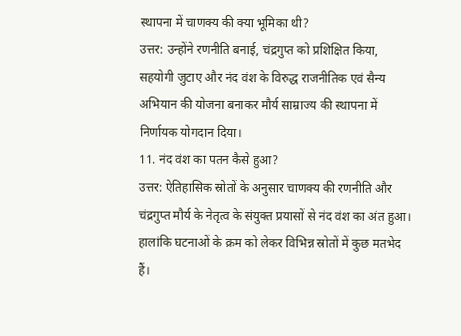स्थापना में चाणक्य की क्या भूमिका थी?
उत्तर: उन्होंने रणनीति बनाई, चंद्रगुप्त को प्रशिक्षित किया, सहयोगी जुटाए और नंद वंश के विरुद्ध राजनीतिक एवं सैन्य अभियान की योजना बनाकर मौर्य साम्राज्य की स्थापना में निर्णायक योगदान दिया।
11. नंद वंश का पतन कैसे हुआ?
उत्तर: ऐतिहासिक स्रोतों के अनुसार चाणक्य की रणनीति और चंद्रगुप्त मौर्य के नेतृत्व के संयुक्त प्रयासों से नंद वंश का अंत हुआ। हालांकि घटनाओं के क्रम को लेकर विभिन्न स्रोतों में कुछ मतभेद हैं।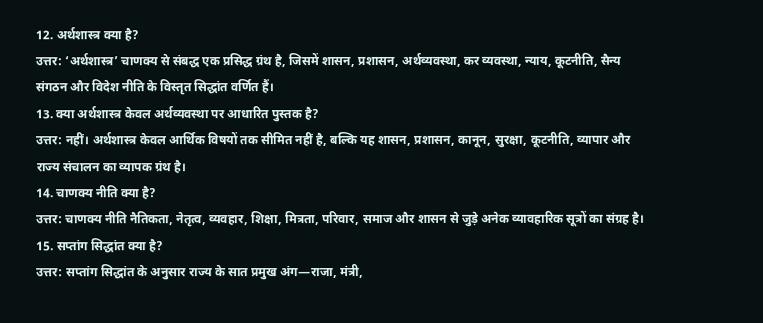12. अर्थशास्त्र क्या है?
उत्तर: ‘अर्थशास्त्र’ चाणक्य से संबद्ध एक प्रसिद्ध ग्रंथ है, जिसमें शासन, प्रशासन, अर्थव्यवस्था, कर व्यवस्था, न्याय, कूटनीति, सैन्य संगठन और विदेश नीति के विस्तृत सिद्धांत वर्णित हैं।
13. क्या अर्थशास्त्र केवल अर्थव्यवस्था पर आधारित पुस्तक है?
उत्तर: नहीं। अर्थशास्त्र केवल आर्थिक विषयों तक सीमित नहीं है, बल्कि यह शासन, प्रशासन, कानून, सुरक्षा, कूटनीति, व्यापार और राज्य संचालन का व्यापक ग्रंथ है।
14. चाणक्य नीति क्या है?
उत्तर: चाणक्य नीति नैतिकता, नेतृत्व, व्यवहार, शिक्षा, मित्रता, परिवार, समाज और शासन से जुड़े अनेक व्यावहारिक सूत्रों का संग्रह है।
15. सप्तांग सिद्धांत क्या है?
उत्तर: सप्तांग सिद्धांत के अनुसार राज्य के सात प्रमुख अंग—राजा, मंत्री,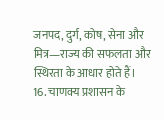जनपद, दुर्ग, कोष, सेना और मित्र—राज्य की सफलता और स्थिरता के आधार होते हैं।
16. चाणक्य प्रशासन के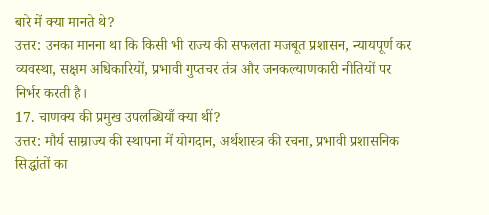बारे में क्या मानते थे?
उत्तर: उनका मानना था कि किसी भी राज्य की सफलता मजबूत प्रशासन, न्यायपूर्ण कर व्यवस्था, सक्षम अधिकारियों, प्रभावी गुप्तचर तंत्र और जनकल्याणकारी नीतियों पर निर्भर करती है।
17. चाणक्य की प्रमुख उपलब्धियाँ क्या थीं?
उत्तर: मौर्य साम्राज्य की स्थापना में योगदान, अर्थशास्त्र की रचना, प्रभावी प्रशासनिक सिद्धांतों का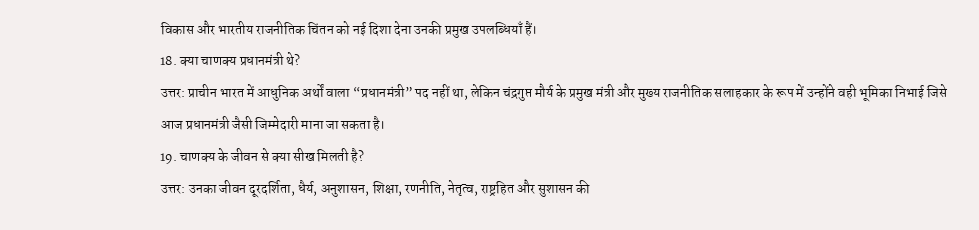विकास और भारतीय राजनीतिक चिंतन को नई दिशा देना उनकी प्रमुख उपलब्धियाँ हैं।
18. क्या चाणक्य प्रधानमंत्री थे?
उत्तर: प्राचीन भारत में आधुनिक अर्थों वाला “प्रधानमंत्री” पद नहीं था, लेकिन चंद्रगुप्त मौर्य के प्रमुख मंत्री और मुख्य राजनीतिक सलाहकार के रूप में उन्होंने वही भूमिका निभाई जिसे आज प्रधानमंत्री जैसी जिम्मेदारी माना जा सकता है।
19. चाणक्य के जीवन से क्या सीख मिलती है?
उत्तर: उनका जीवन दूरदर्शिता, धैर्य, अनुशासन, शिक्षा, रणनीति, नेतृत्व, राष्ट्रहित और सुशासन की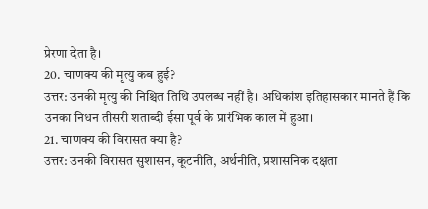प्रेरणा देता है।
20. चाणक्य की मृत्यु कब हुई?
उत्तर: उनकी मृत्यु की निश्चित तिथि उपलब्ध नहीं है। अधिकांश इतिहासकार मानते हैं कि उनका निधन तीसरी शताब्दी ईसा पूर्व के प्रारंभिक काल में हुआ।
21. चाणक्य की विरासत क्या है?
उत्तर: उनकी विरासत सुशासन, कूटनीति, अर्थनीति, प्रशासनिक दक्षता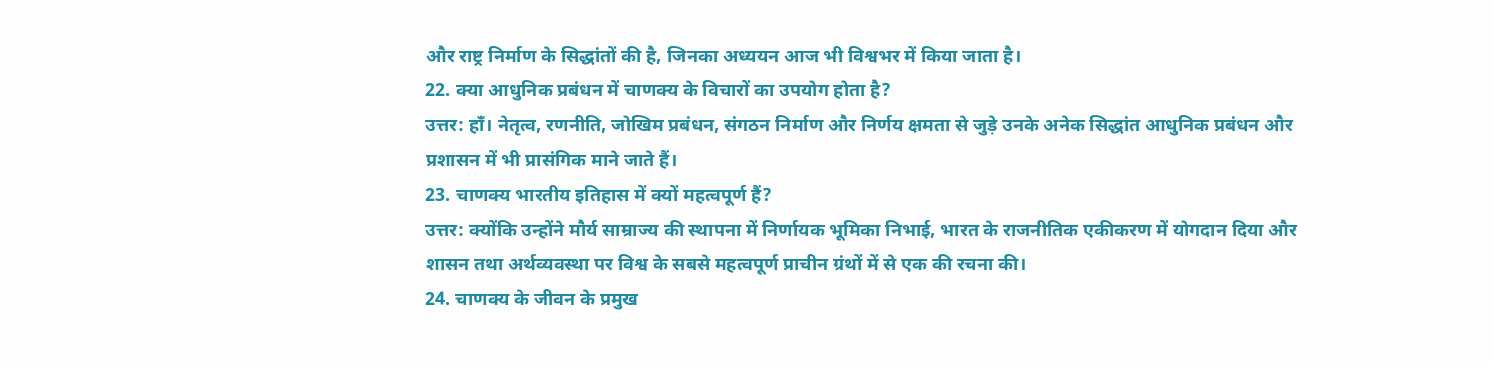और राष्ट्र निर्माण के सिद्धांतों की है, जिनका अध्ययन आज भी विश्वभर में किया जाता है।
22. क्या आधुनिक प्रबंधन में चाणक्य के विचारों का उपयोग होता है?
उत्तर: हाँ। नेतृत्व, रणनीति, जोखिम प्रबंधन, संगठन निर्माण और निर्णय क्षमता से जुड़े उनके अनेक सिद्धांत आधुनिक प्रबंधन और प्रशासन में भी प्रासंगिक माने जाते हैं।
23. चाणक्य भारतीय इतिहास में क्यों महत्वपूर्ण हैं?
उत्तर: क्योंकि उन्होंने मौर्य साम्राज्य की स्थापना में निर्णायक भूमिका निभाई, भारत के राजनीतिक एकीकरण में योगदान दिया और शासन तथा अर्थव्यवस्था पर विश्व के सबसे महत्वपूर्ण प्राचीन ग्रंथों में से एक की रचना की।
24. चाणक्य के जीवन के प्रमुख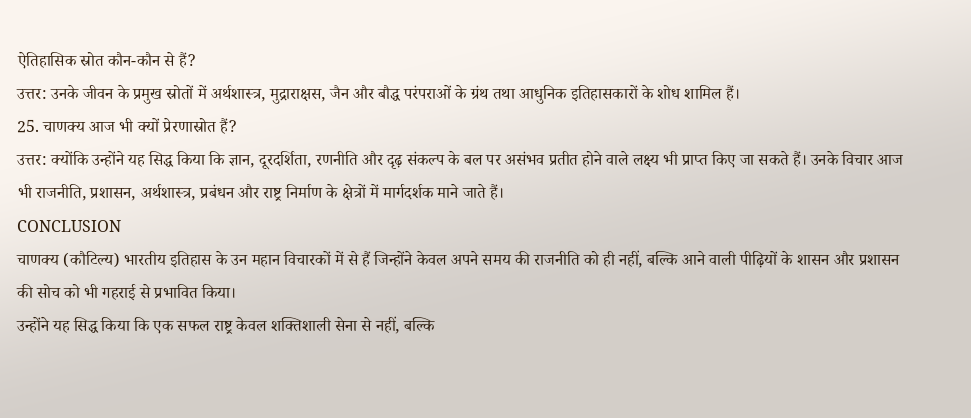ऐतिहासिक स्रोत कौन-कौन से हैं?
उत्तर: उनके जीवन के प्रमुख स्रोतों में अर्थशास्त्र, मुद्राराक्षस, जैन और बौद्ध परंपराओं के ग्रंथ तथा आधुनिक इतिहासकारों के शोध शामिल हैं।
25. चाणक्य आज भी क्यों प्रेरणास्रोत हैं?
उत्तर: क्योंकि उन्होंने यह सिद्ध किया कि ज्ञान, दूरदर्शिता, रणनीति और दृढ़ संकल्प के बल पर असंभव प्रतीत होने वाले लक्ष्य भी प्राप्त किए जा सकते हैं। उनके विचार आज भी राजनीति, प्रशासन, अर्थशास्त्र, प्रबंधन और राष्ट्र निर्माण के क्षेत्रों में मार्गदर्शक माने जाते हैं।
CONCLUSION
चाणक्य (कौटिल्य) भारतीय इतिहास के उन महान विचारकों में से हैं जिन्होंने केवल अपने समय की राजनीति को ही नहीं, बल्कि आने वाली पीढ़ियों के शासन और प्रशासन की सोच को भी गहराई से प्रभावित किया।
उन्होंने यह सिद्ध किया कि एक सफल राष्ट्र केवल शक्तिशाली सेना से नहीं, बल्कि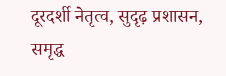दूरदर्शी नेतृत्व, सुदृढ़ प्रशासन, समृद्ध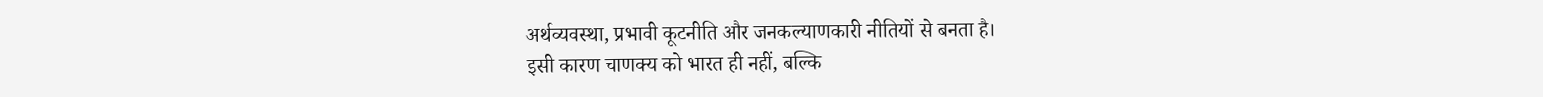अर्थव्यवस्था, प्रभावी कूटनीति और जनकल्याणकारी नीतियों से बनता है।
इसी कारण चाणक्य को भारत ही नहीं, बल्कि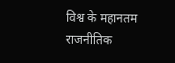विश्व के महानतम राजनीतिक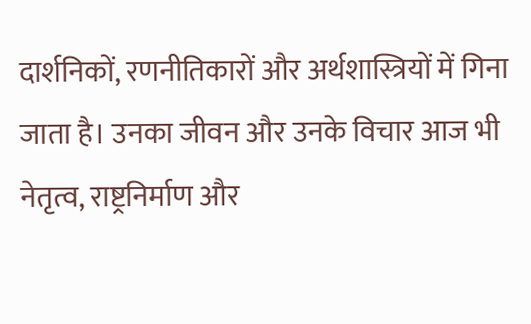दार्शनिकों, रणनीतिकारों और अर्थशास्त्रियों में गिना जाता है। उनका जीवन और उनके विचार आज भी नेतृत्व, राष्ट्रनिर्माण और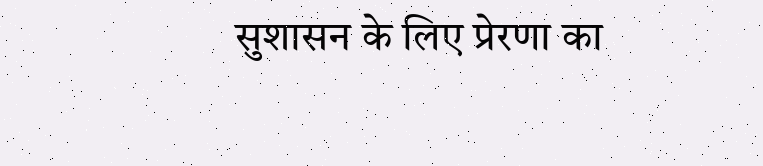सुशासन के लिए प्रेरणा का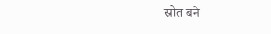स्रोत बने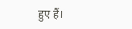हुए हैं।